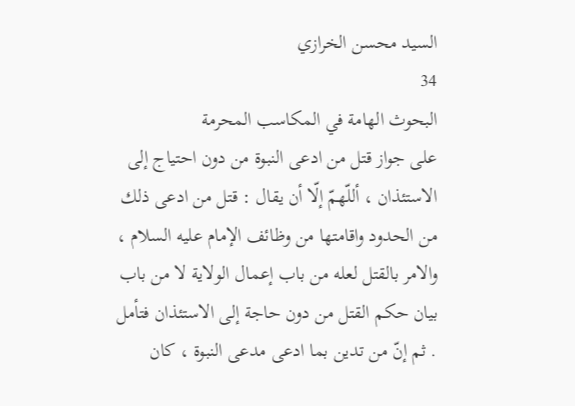السيد محسن الخرازي
34
البحوث الهامة في المكاسب المحرمة
على جواز قتل من ادعى النبوة من دون احتياج إلى الاستئذان ، أللّهمّ إلّا أن يقال : قتل من ادعى ذلك من الحدود واقامتها من وظائف الإمام عليه السلام ، والامر بالقتل لعله من باب إعمال الولاية لا من باب بيان حكم القتل من دون حاجة إلى الاستئذان فتأمل . ثم إنّ من تدين بما ادعى مدعى النبوة ، كان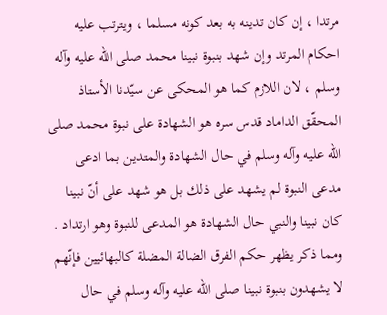مرتدا ، إن كان تدينه به بعد كونه مسلما ، ويترتب عليه احكام المرتد وإن شهد بنبوة نبينا محمد صلى الله عليه وآله وسلم ، لان اللازم كما هو المحكى عن سيّدنا الأستاذ المحقّق الداماد قدس سره هو الشهادة على نبوة محمد صلى الله عليه وآله وسلم في حال الشهادة والمتدين بما ادعى مدعى النبوة لم يشهد على ذلك بل هو شهد على أنّ نبينا كان نبينا والنبي حال الشهادة هو المدعى للنبوة وهو ارتداد . ومما ذكر يظهر حكم الفرق الضالة المضلة كالبهائيين فإنّهم لا يشهدون بنبوة نبينا صلى الله عليه وآله وسلم في حال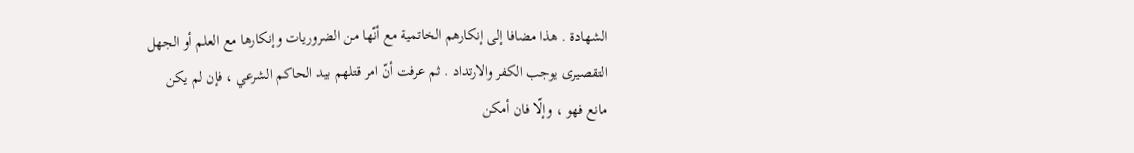الشهادة . هذا مضافا إلى إنكارهم الخاتمية مع أنّها من الضروريات وإنكارها مع العلم أو الجهل التقصيرى يوجب الكفر والارتداد . ثم عرفت أنّ امر قتلهم بيد الحاكم الشرعي ، فإن لم يكن مانع فهو ، وإلّا فان أمكن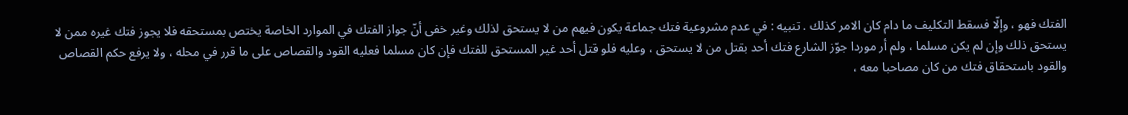الفتك فهو ، وإلّا فسقط التكليف ما دام كان الامر كذلك . تنبيه : في عدم مشروعية فتك جماعة يكون فيهم من لا يستحق لذلك وغير خفى أنّ جواز الفتك في الموارد الخاصة يختص بمستحقه فلا يجوز فتك غيره ممن لا يستحق ذلك وإن لم يكن مسلما ، ولم أر موردا جوّز الشارع فتك أحد بقتل من لا يستحق ، وعليه فلو قتل أحد غير المستحق للفتك فإن كان مسلما فعليه القود والقصاص على ما قرر في محله ، ولا يرفع حكم القصاص والقود باستحقاق فتك من كان مصاحبا معه ،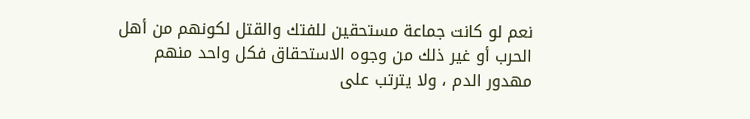نعم لو كانت جماعة مستحقين للفتك والقتل لكونهم من أهل الحرب أو غير ذلك من وجوه الاستحقاق فكل واحد منهم مهدور الدم ، ولا يترتب على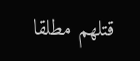قتلهم مطلقا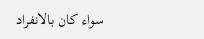سواء كان بالانفراد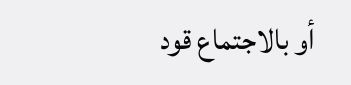أو بالاجتماع قود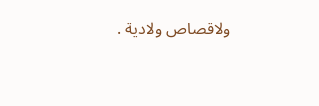ولاقصاص ولادية .